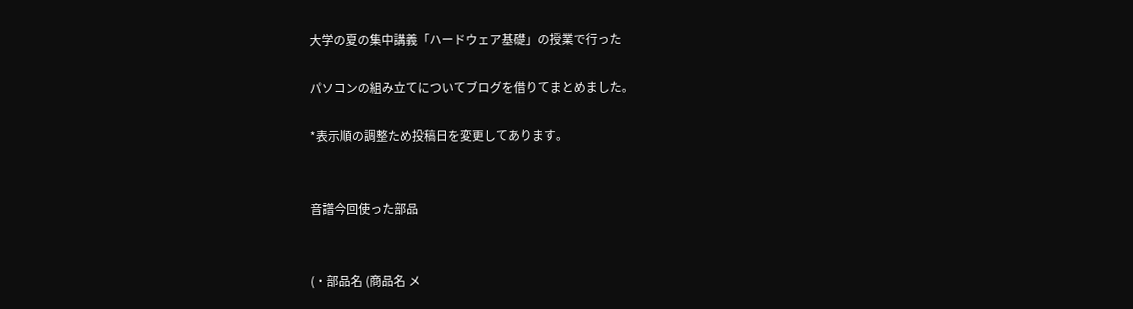大学の夏の集中講義「ハードウェア基礎」の授業で行った

パソコンの組み立てについてブログを借りてまとめました。

*表示順の調整ため投稿日を変更してあります。


音譜今回使った部品


(・部品名 (商品名 メ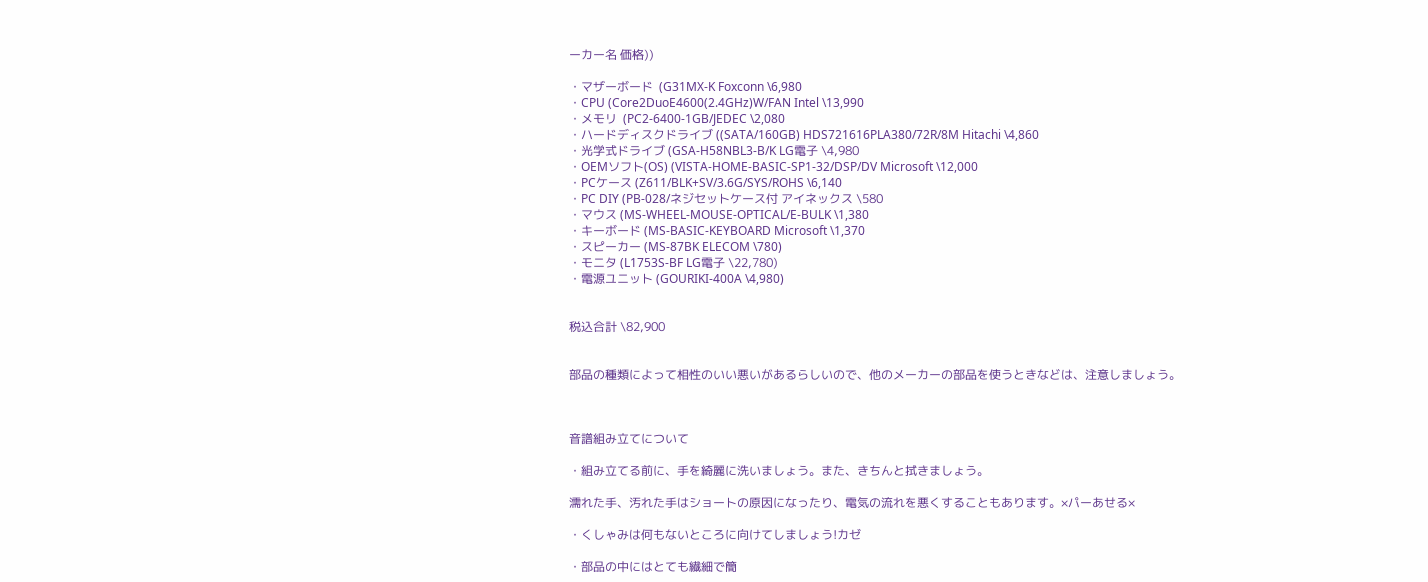ーカー名 価格))

・マザーボード  (G31MX-K Foxconn \6,980
・CPU (Core2DuoE4600(2.4GHz)W/FAN Intel \13,990
・メモリ  (PC2-6400-1GB/JEDEC \2,080
・ハードディスクドライブ ((SATA/160GB) HDS721616PLA380/72R/8M Hitachi \4,860
・光学式ドライブ (GSA-H58NBL3-B/K LG電子 \4,980
・OEMソフト(OS) (VISTA-HOME-BASIC-SP1-32/DSP/DV Microsoft \12,000
・PCケース (Z611/BLK+SV/3.6G/SYS/ROHS \6,140
・PC DIY (PB-028/ネジセットケース付 アイネックス \580
・マウス (MS-WHEEL-MOUSE-OPTICAL/E-BULK \1,380
・キーボード (MS-BASIC-KEYBOARD Microsoft \1,370
・スピーカー (MS-87BK ELECOM \780)
・モニタ (L1753S-BF LG電子 \22,780)
・電源ユニット (GOURIKI-400A \4,980)


税込合計 \82,900


部品の種類によって相性のいい悪いがあるらしいので、他のメーカーの部品を使うときなどは、注意しましょう。



音譜組み立てについて

・組み立てる前に、手を綺麗に洗いましょう。また、きちんと拭きましょう。

濡れた手、汚れた手はショートの原因になったり、電気の流れを悪くすることもあります。×パーあせる×

・くしゃみは何もないところに向けてしましょう!カゼ

・部品の中にはとても繊細で簡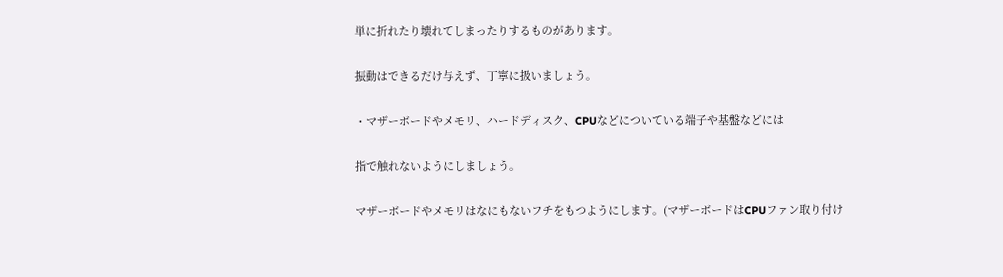単に折れたり壊れてしまったりするものがあります。

振動はできるだけ与えず、丁寧に扱いましょう。

・マザーボードやメモリ、ハードディスク、CPUなどについている端子や基盤などには

指で触れないようにしましょう。

マザーボードやメモリはなにもないフチをもつようにします。(マザーボードはCPUファン取り付け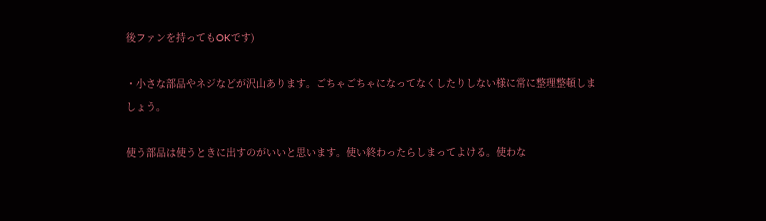後ファンを持ってもOKです)

・小さな部品やネジなどが沢山あります。ごちゃごちゃになってなくしたりしない様に常に整理整頓しましょう。

使う部品は使うときに出すのがいいと思います。使い終わったらしまってよける。使わな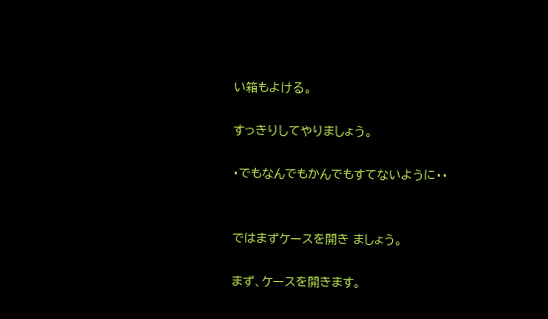い箱もよける。

すっきりしてやりましょう。

・でもなんでもかんでもすてないように・・


ではまずケースを開き ましょう。

まず、ケースを開きます。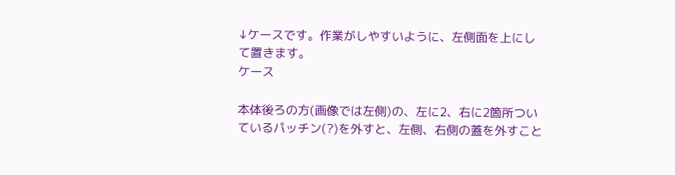↓ケースです。作業がしやすいように、左側面を上にして置きます。
ケース

本体後ろの方(画像では左側)の、左に2、右に2箇所ついているパッチン(?)を外すと、左側、右側の蓋を外すこと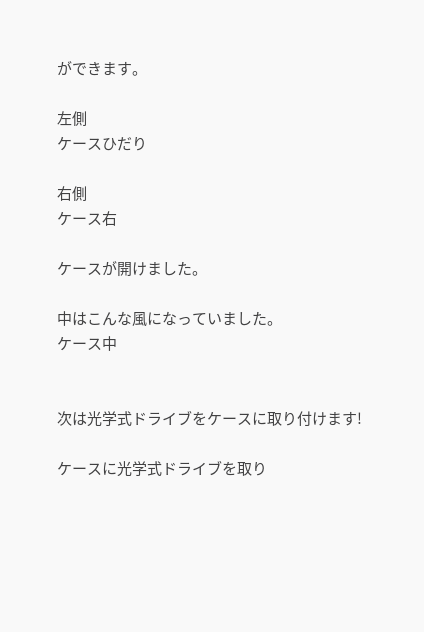ができます。

左側
ケースひだり

右側
ケース右

ケースが開けました。

中はこんな風になっていました。
ケース中


次は光学式ドライブをケースに取り付けます!

ケースに光学式ドライブを取り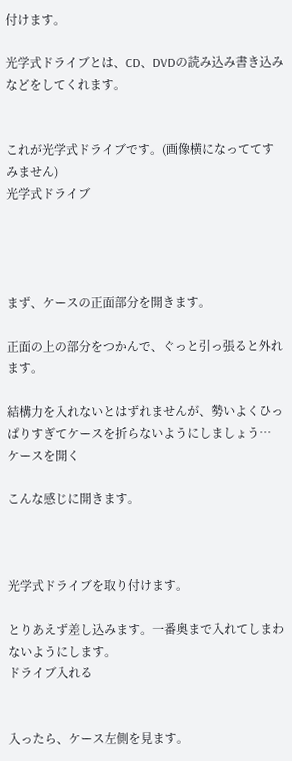付けます。

光学式ドライブとは、CD、DVDの読み込み書き込みなどをしてくれます。


これが光学式ドライブです。(画像横になっててすみません)
光学式ドライブ




まず、ケースの正面部分を開きます。

正面の上の部分をつかんで、ぐっと引っ張ると外れます。

結構力を入れないとはずれませんが、勢いよくひっぱりすぎてケースを折らないようにしましょう…
ケースを開く

こんな感じに開きます。



光学式ドライブを取り付けます。

とりあえず差し込みます。一番奥まで入れてしまわないようにします。
ドライブ入れる


入ったら、ケース左側を見ます。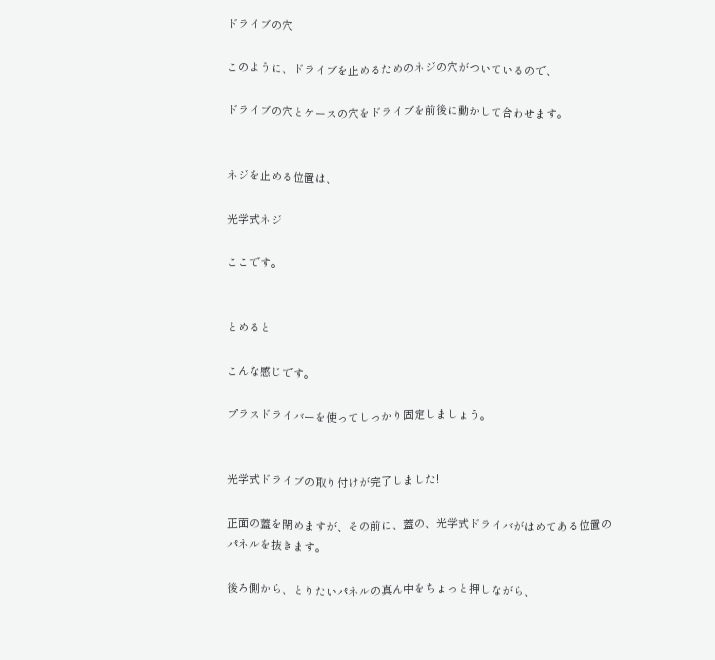ドライブの穴

このように、ドライブを止めるためのネジの穴がついているので、

ドライブの穴とケースの穴をドライブを前後に動かして合わせます。


ネジを止める位置は、

光学式ネジ

ここです。


とめると

こんな感じです。

プラスドライバーを使ってしっかり固定しましょう。


光学式ドライブの取り付けが完了しました!

正面の蓋を閉めますが、その前に、蓋の、光学式ドライバがはめてある位置のパネルを抜きます。

後ろ側から、とりたいパネルの真ん中をちょっと押しながら、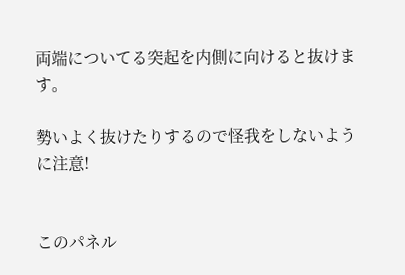両端についてる突起を内側に向けると抜けます。

勢いよく抜けたりするので怪我をしないように注意!


このパネル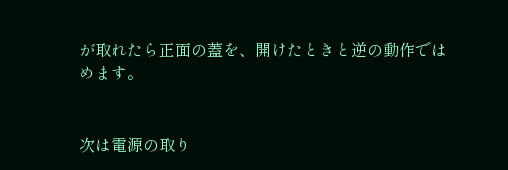が取れたら正面の蓋を、開けたときと逆の動作ではめます。


次は電源の取り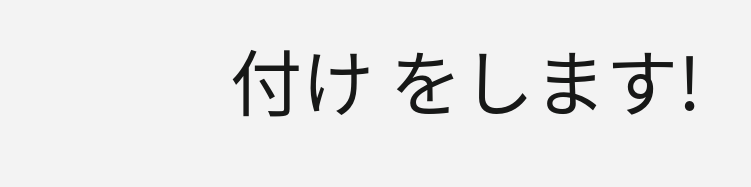付け をします!